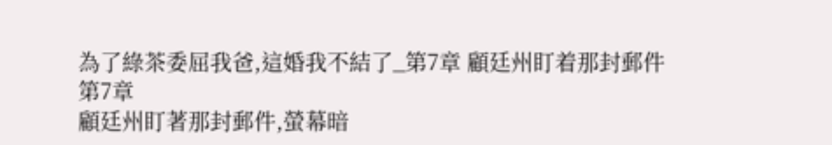為了綠茶委屈我爸,這婚我不結了_第7章 顧廷州盯着那封郵件
第7章
顧廷州盯著那封郵件,螢幕暗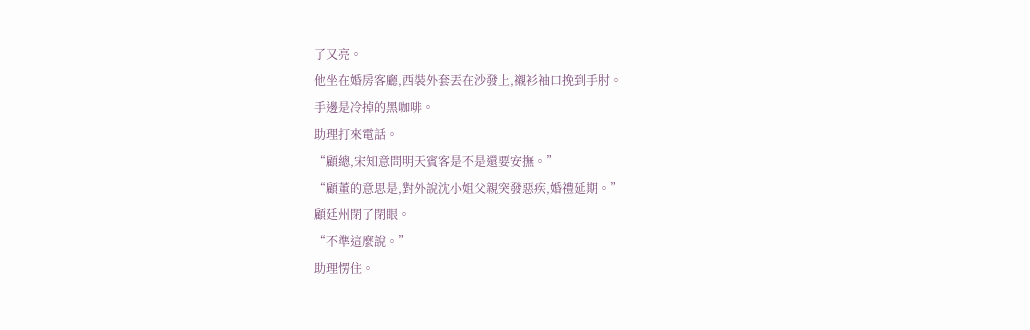了又亮。
他坐在婚房客廳,西裝外套丟在沙發上,襯衫袖口挽到手肘。
手邊是冷掉的黑咖啡。
助理打來電話。
“顧總,宋知意問明天賓客是不是還要安撫。”
“顧董的意思是,對外說沈小姐父親突發惡疾,婚禮延期。”
顧廷州閉了閉眼。
“不準這麼說。”
助理愣住。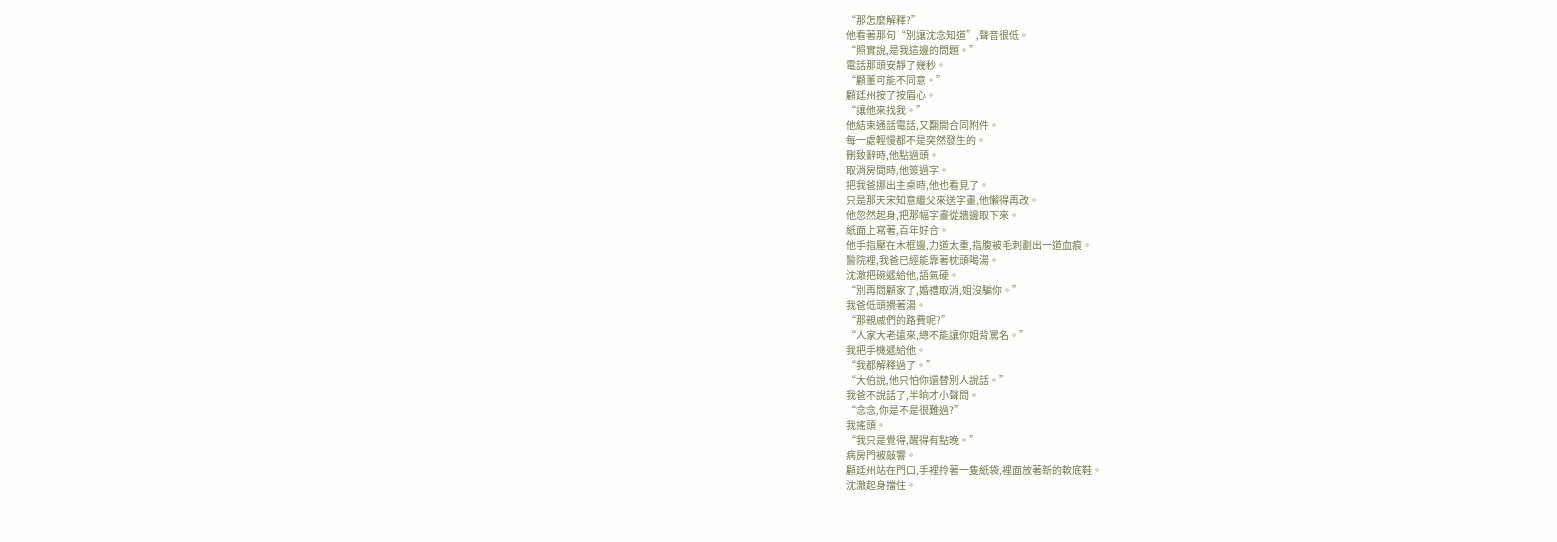“那怎麼解釋?”
他看著那句“別讓沈念知道”,聲音很低。
“照實說,是我這邊的問題。”
電話那頭安靜了幾秒。
“顧董可能不同意。”
顧廷州按了按眉心。
“讓他來找我。”
他結束通話電話,又翻開合同附件。
每一處輕慢都不是突然發生的。
刪致辭時,他點過頭。
取消房間時,他簽過字。
把我爸挪出主桌時,他也看見了。
只是那天宋知意繼父來送字畫,他懶得再改。
他忽然起身,把那幅字畫從牆邊取下來。
紙面上寫著,百年好合。
他手指壓在木框邊,力道太重,指腹被毛刺劃出一道血痕。
醫院裡,我爸已經能靠著枕頭喝湯。
沈澈把碗遞給他,語氣硬。
“別再問顧家了,婚禮取消,姐沒騙你。”
我爸低頭攪著湯。
“那親戚們的路費呢?”
“人家大老遠來,總不能讓你姐背罵名。”
我把手機遞給他。
“我都解釋過了。”
“大伯說,他只怕你還替別人說話。”
我爸不說話了,半晌才小聲問。
“念念,你是不是很難過?”
我搖頭。
“我只是覺得,醒得有點晚。”
病房門被敲響。
顧廷州站在門口,手裡拎著一隻紙袋,裡面放著新的軟底鞋。
沈澈起身擋住。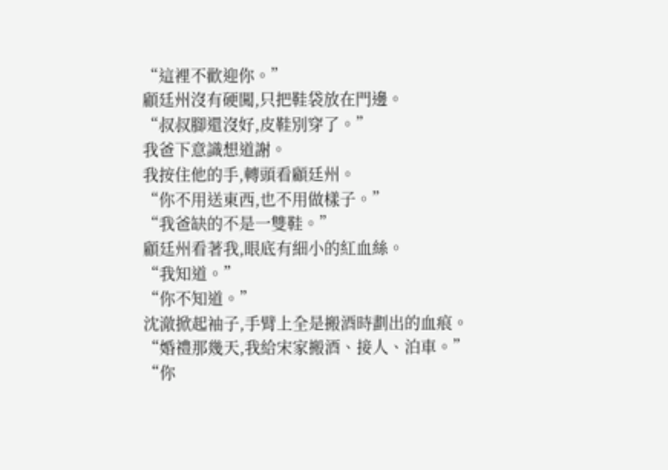“這裡不歡迎你。”
顧廷州沒有硬闖,只把鞋袋放在門邊。
“叔叔腳還沒好,皮鞋別穿了。”
我爸下意識想道謝。
我按住他的手,轉頭看顧廷州。
“你不用送東西,也不用做樣子。”
“我爸缺的不是一雙鞋。”
顧廷州看著我,眼底有細小的紅血絲。
“我知道。”
“你不知道。”
沈澈掀起袖子,手臂上全是搬酒時劃出的血痕。
“婚禮那幾天,我給宋家搬酒、接人、泊車。”
“你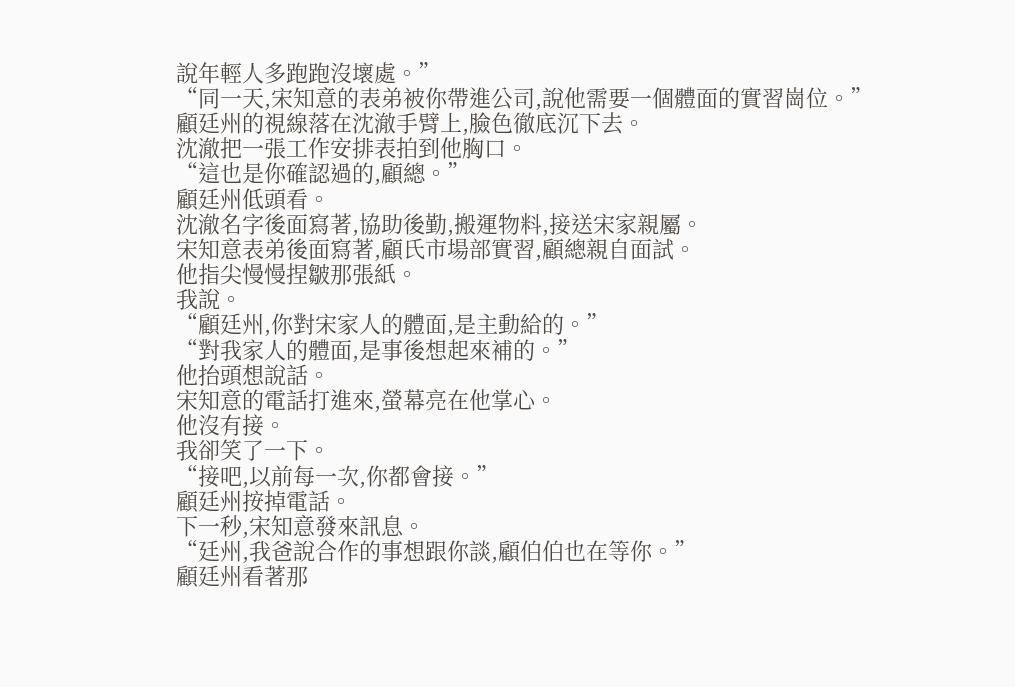說年輕人多跑跑沒壞處。”
“同一天,宋知意的表弟被你帶進公司,說他需要一個體面的實習崗位。”
顧廷州的視線落在沈澈手臂上,臉色徹底沉下去。
沈澈把一張工作安排表拍到他胸口。
“這也是你確認過的,顧總。”
顧廷州低頭看。
沈澈名字後面寫著,協助後勤,搬運物料,接送宋家親屬。
宋知意表弟後面寫著,顧氏市場部實習,顧總親自面試。
他指尖慢慢捏皺那張紙。
我說。
“顧廷州,你對宋家人的體面,是主動給的。”
“對我家人的體面,是事後想起來補的。”
他抬頭想說話。
宋知意的電話打進來,螢幕亮在他掌心。
他沒有接。
我卻笑了一下。
“接吧,以前每一次,你都會接。”
顧廷州按掉電話。
下一秒,宋知意發來訊息。
“廷州,我爸說合作的事想跟你談,顧伯伯也在等你。”
顧廷州看著那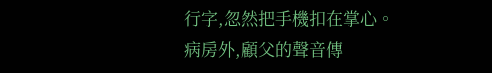行字,忽然把手機扣在掌心。
病房外,顧父的聲音傳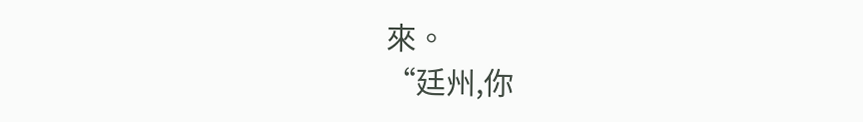來。
“廷州,你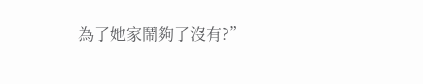為了她家鬧夠了沒有?”